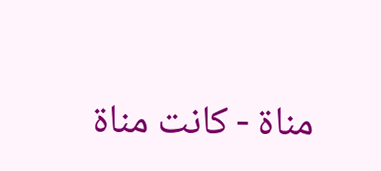مناة - كانت مناة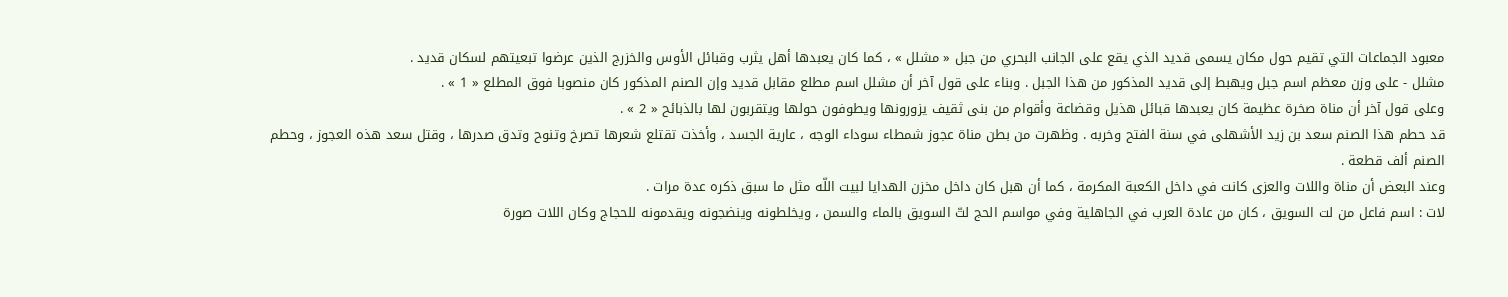معبود الجماعات التي تقيم حول مكان يسمى قديد الذي يقع على الجانب البحري من جبل « مشلل » ، كما كان يعبدها أهل يثرب وقبائل الأوس والخزرج الذين عرضوا تبعيتهم لسكان قديد .
مشلل - على وزن معظم اسم جبل ويهبط إلى قديد المذكور من هذا الجبل . وبناء على قول آخر أن مشلل اسم مطلع مقابل قديد وإن الصنم المذكور كان منصوبا فوق المطلع « 1 » .
وعلى قول آخر أن مناة صخرة عظيمة كان يعبدها قبائل هذيل وقضاعة وأقوام من بنى ثقيف يزورونها ويطوفون حولها ويتقربون لها بالذبائح « 2 » .
قد حطم هذا الصنم سعد بن زيد الأشهلى في سنة الفتح وخربه . وظهرت من بطن مناة عجوز شمطاء سوداء الوجه ، عارية الجسد ، وأخذت تقتلع شعرها تصرخ وتنوح وتدق صدرها ، وقتل سعد هذه العجوز ، وحطم الصنم ألف قطعة .
وعند البعض أن مناة واللات والعزى كانت في داخل الكعبة المكرمة ، كما أن هبل كان داخل مخزن الهدايا لبيت اللّه مثل ما سبق ذكره عدة مرات .
لات : اسم فاعل من لت السويق ، كان من عادة العرب في الجاهلية وفي مواسم الحج لتّ السويق بالماء والسمن ، ويخلطونه وينضجونه ويقدمونه للحجاج وكان اللات صورة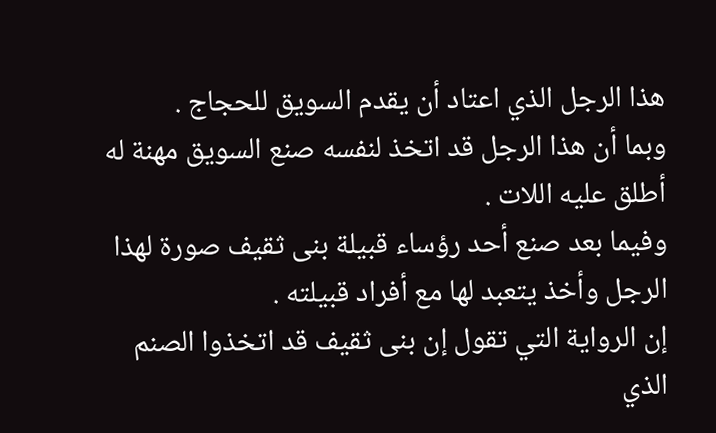هذا الرجل الذي اعتاد أن يقدم السويق للحجاج .
وبما أن هذا الرجل قد اتخذ لنفسه صنع السويق مهنة له أطلق عليه اللات .
وفيما بعد صنع أحد رؤساء قبيلة بنى ثقيف صورة لهذا الرجل وأخذ يتعبد لها مع أفراد قبيلته .
إن الرواية التي تقول إن بنى ثقيف قد اتخذوا الصنم الذي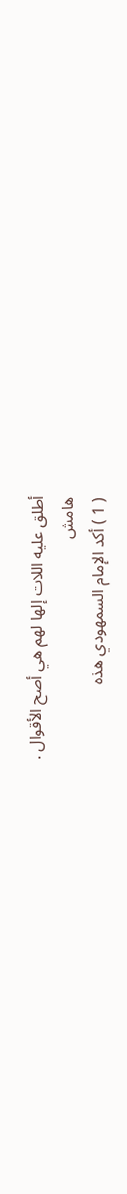أطلق عليه اللات إلها لهم هي أصح الأقوال .
هامش
( 1 ) أكد الإمام السمهودي هذه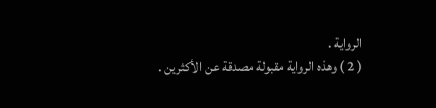الرواية .
( 2 ) وهذه الرواية مقبولة مصدقة عن الأكثرين .